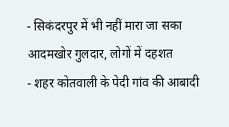- सिकंदरपुर में भी नहीं मारा जा सका आदमखोर गुलदार, लोगों में दहशत
- शहर कोतवाली के पेदी गांव की आबादी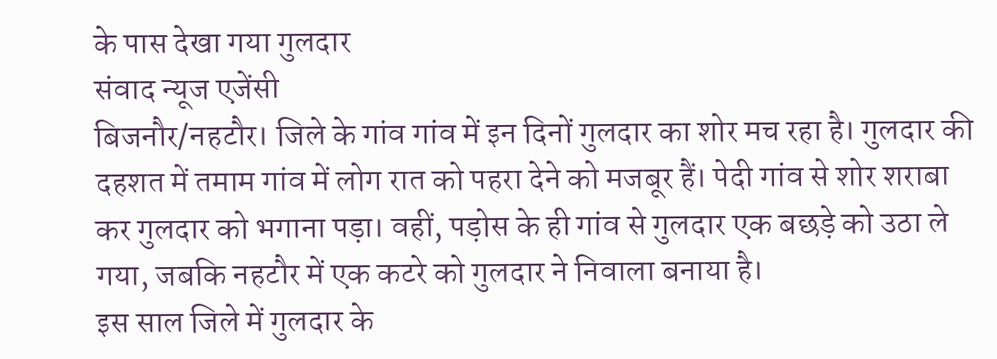के पास देखा गया गुलदार
संवाद न्यूज एजेंसी
बिजनौर/नहटौर। जिले के गांव गांव में इन दिनों गुलदार का शोर मच रहा है। गुलदार की दहशत में तमाम गांव में लोग रात को पहरा देने को मजबूर हैं। पेदी गांव से शोर शराबा कर गुलदार को भगाना पड़ा। वहीं, पड़ोस के ही गांव से गुलदार एक बछड़े को उठा ले गया, जबकि नहटौर में एक कटरे को गुलदार ने निवाला बनाया है।
इस साल जिले में गुलदार के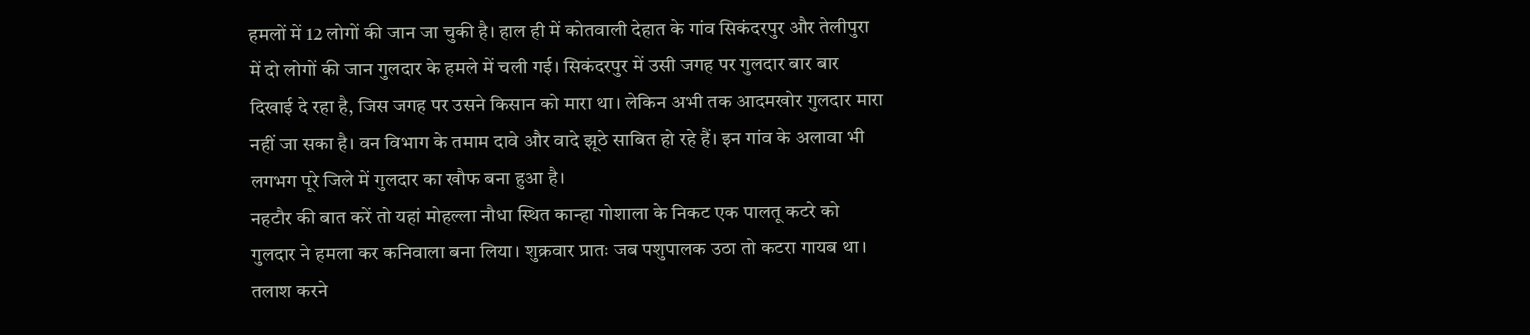हमलों में 12 लोगों की जान जा चुकी है। हाल ही में कोतवाली देहात के गांव सिकंदरपुर और तेलीपुरा में दो लोगों की जान गुलदार के हमले में चली गई। सिकंदरपुर में उसी जगह पर गुलदार बार बार दिखाई दे रहा है, जिस जगह पर उसने किसान को मारा था। लेकिन अभी तक आदमखोर गुलदार मारा नहीं जा सका है। वन विभाग के तमाम दावे और वादे झूठे साबित हो रहे हैं। इन गांव के अलावा भी लगभग पूरे जिले में गुलदार का खौफ बना हुआ है।
नहटौर की बात करें तो यहां मोहल्ला नौधा स्थित कान्हा गोशाला के निकट एक पालतू कटरे को गुलदार ने हमला कर कनिवाला बना लिया। शुक्रवार प्रातः जब पशुपालक उठा तो कटरा गायब था। तलाश करने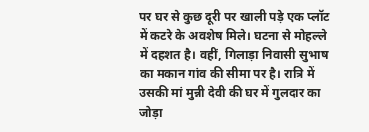पर घर से कुछ दूरी पर खाली पड़े एक प्लॉट में कटरे के अवशेष मिले। घटना से मोहल्ले में दहशत है। वहीं, गिलाड़ा निवासी सुभाष का मकान गांव की सीमा पर है। रात्रि में उसकी मां मुन्नी देवी की घर में गुलदार का जोड़ा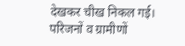देखकर चीख निकल गई। परिजनों व ग्रामीणों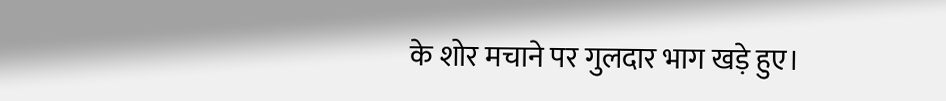के शोर मचाने पर गुलदार भाग खड़े हुए।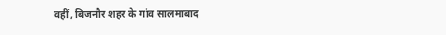वहीं, बिजनौर शहर के गांव सालमाबाद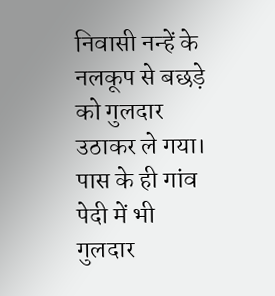निवासी नन्हें के नलकूप से बछड़े को गुलदार उठाकर ले गया। पास के ही गांव पेदी में भी गुलदार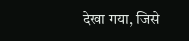देखा गया, जिसे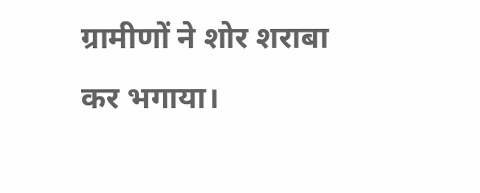ग्रामीणों ने शोर शराबा कर भगाया।